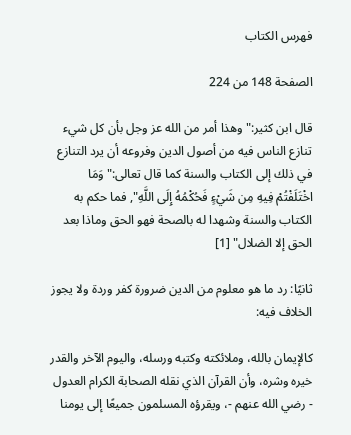فهرس الكتاب

الصفحة 148 من 224

قال ابن كثير:"وهذا أمر من الله عز وجل بأن كل شيء تنازع الناس فيه من أصول الدين وفروعه أن يرد التنازع في ذلك إلى الكتاب والسنة كما قال تعالى:"وَمَا اخْتَلَفْتُمْ فِيهِ مِن شَيْءٍ فَحُكْمُهُ إِلَى اللَّهِ", فما حكم به الكتاب والسنة وشهدا له بالصحة فهو الحق وماذا بعد الحق إلا الضلال" [1]

ثانيًا: رد ما هو معلوم من الدين ضرورة كفر وردة ولا يجوز الخلاف فيه:

كالإيمان بالله، وملائكته وكتبه ورسله، واليوم الآخر والقدر خيره وشره، وأن القرآن الذي نقله الصحابة الكرام العدول - رضي الله عنهم -، ويقرؤه المسلمون جميعًا إلى يومنا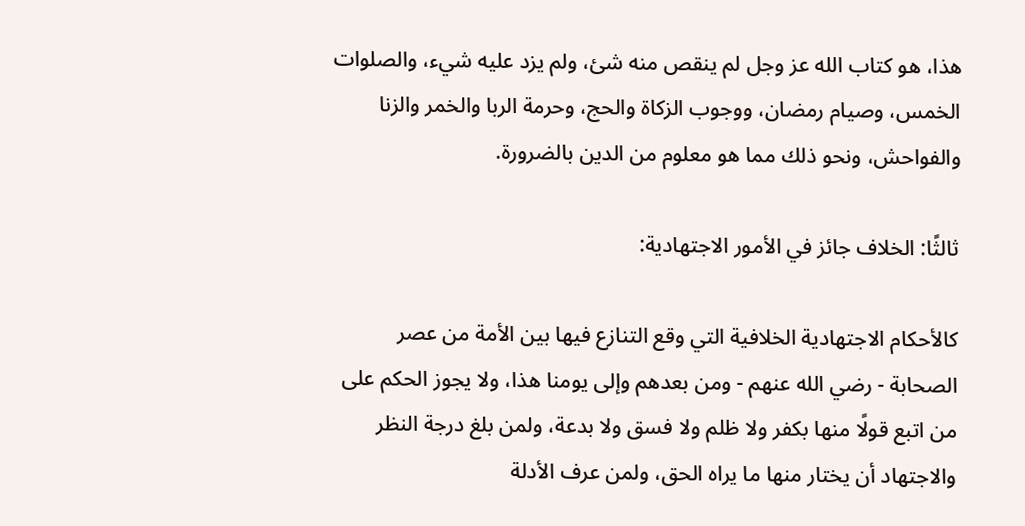هذا، هو كتاب الله عز وجل لم ينقص منه شئ، ولم يزد عليه شيء، والصلوات الخمس، وصيام رمضان، ووجوب الزكاة والحج، وحرمة الربا والخمر والزنا والفواحش، ونحو ذلك مما هو معلوم من الدين بالضرورة.

ثالثًا: الخلاف جائز في الأمور الاجتهادية:

كالأحكام الاجتهادية الخلافية التي وقع التنازع فيها بين الأمة من عصر الصحابة - رضي الله عنهم - ومن بعدهم وإلى يومنا هذا، ولا يجوز الحكم على من اتبع قولًا منها بكفر ولا ظلم ولا فسق ولا بدعة، ولمن بلغ درجة النظر والاجتهاد أن يختار منها ما يراه الحق، ولمن عرف الأدلة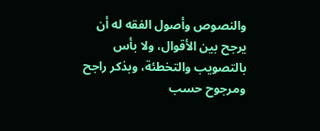والنصوص وأصول الفقه له أن يرجح بين الأقوال، ولا بأس بالتصويب والتخطئة، وبذكر راجح ومرجوح حسب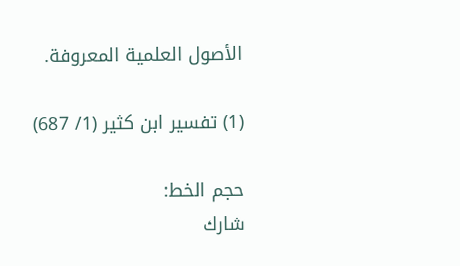الأصول العلمية المعروفة.

(1) تفسير ابن كثير (1/ 687)

حجم الخط:
شارك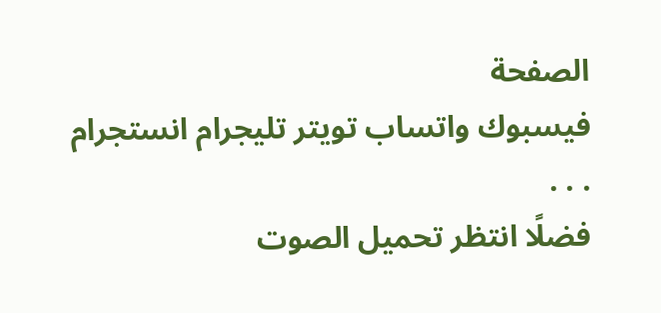الصفحة
فيسبوك واتساب تويتر تليجرام انستجرام
. . .
فضلًا انتظر تحميل الصوت